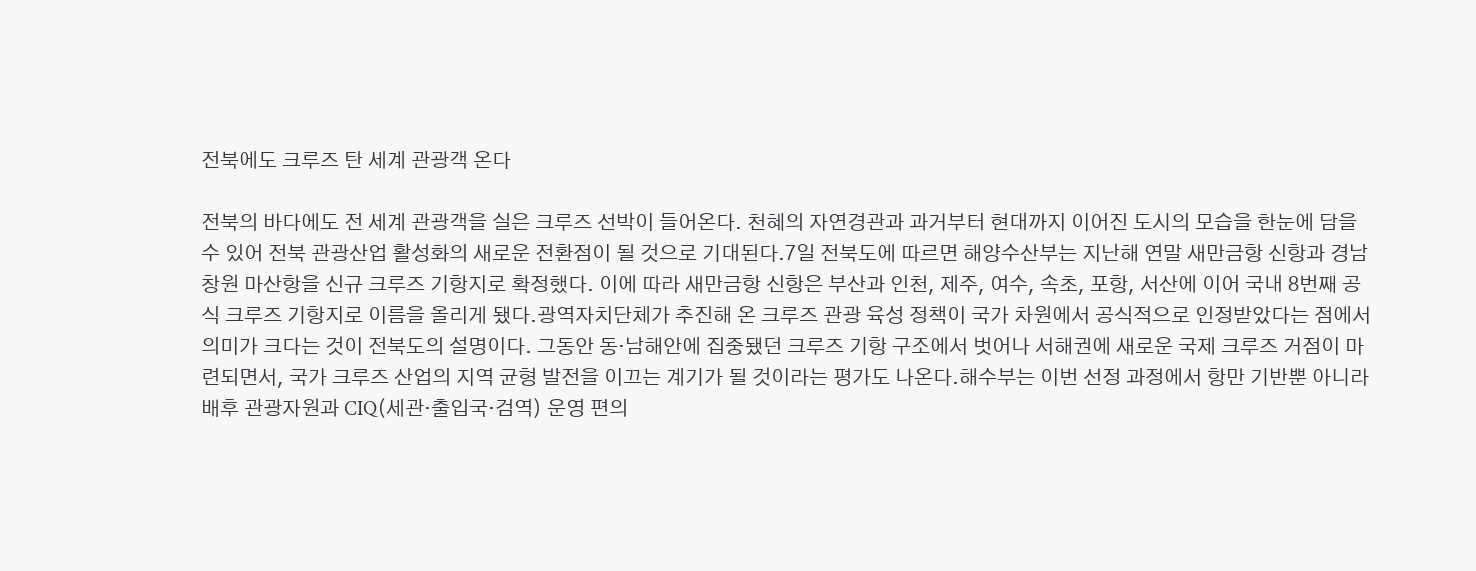전북에도 크루즈 탄 세계 관광객 온다

전북의 바다에도 전 세계 관광객을 실은 크루즈 선박이 들어온다. 천혜의 자연경관과 과거부터 현대까지 이어진 도시의 모습을 한눈에 담을 수 있어 전북 관광산업 활성화의 새로운 전환점이 될 것으로 기대된다.7일 전북도에 따르면 해양수산부는 지난해 연말 새만금항 신항과 경남 창원 마산항을 신규 크루즈 기항지로 확정했다. 이에 따라 새만금항 신항은 부산과 인천, 제주, 여수, 속초, 포항, 서산에 이어 국내 8번째 공식 크루즈 기항지로 이름을 올리게 됐다.광역자치단체가 추진해 온 크루즈 관광 육성 정책이 국가 차원에서 공식적으로 인정받았다는 점에서 의미가 크다는 것이 전북도의 설명이다. 그동안 동·남해안에 집중됐던 크루즈 기항 구조에서 벗어나 서해권에 새로운 국제 크루즈 거점이 마련되면서, 국가 크루즈 산업의 지역 균형 발전을 이끄는 계기가 될 것이라는 평가도 나온다.해수부는 이번 선정 과정에서 항만 기반뿐 아니라 배후 관광자원과 CIQ(세관·출입국·검역) 운영 편의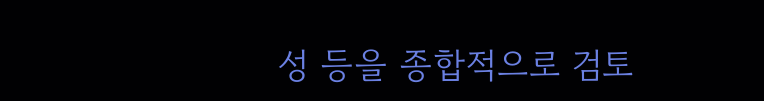성 등을 종합적으로 검토